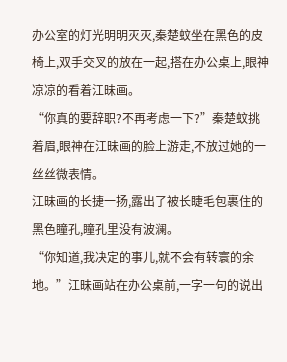办公室的灯光明明灭灭,秦楚蚊坐在黑色的皮椅上,双手交叉的放在一起,搭在办公桌上,眼神凉凉的看着江昧画。
“你真的要辞职?不再考虑一下?”秦楚蚊挑着眉,眼神在江昧画的脸上游走,不放过她的一丝丝微表情。
江昧画的长捷一扬,露出了被长睫毛包裹住的黑色瞳孔,瞳孔里没有波澜。
“你知道,我决定的事儿,就不会有转寰的余地。”江昧画站在办公桌前,一字一句的说出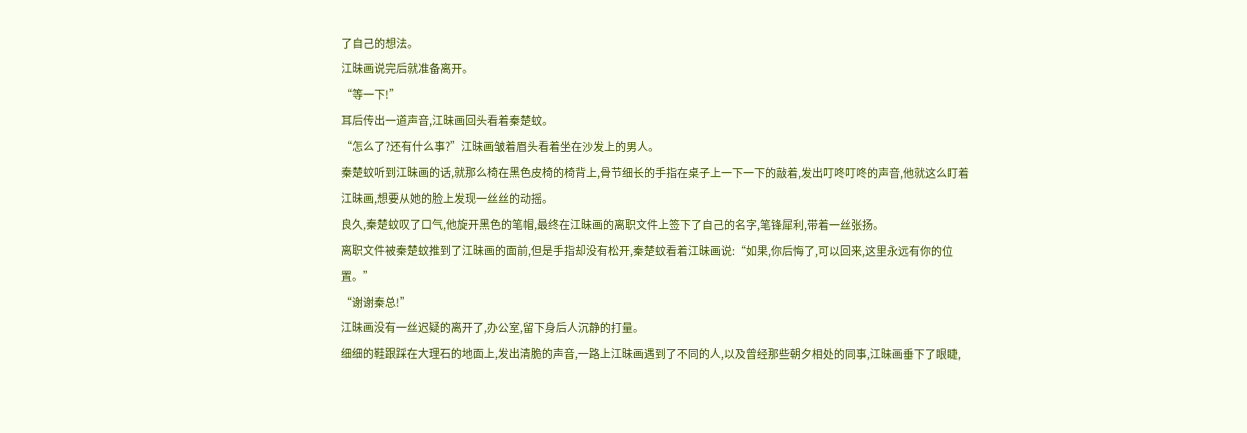了自己的想法。
江昧画说完后就准备离开。
“等一下!”
耳后传出一道声音,江昧画回头看着秦楚蚊。
“怎么了?还有什么事?”江昧画皱着眉头看着坐在沙发上的男人。
秦楚蚊听到江昧画的话,就那么椅在黑色皮椅的椅背上,骨节细长的手指在桌子上一下一下的敲着,发出叮咚叮咚的声音,他就这么盯着江昧画,想要从她的脸上发现一丝丝的动摇。
良久,秦楚蚊叹了口气,他旋开黑色的笔帽,最终在江昧画的离职文件上签下了自己的名字,笔锋犀利,带着一丝张扬。
离职文件被秦楚蚊推到了江昧画的面前,但是手指却没有松开,秦楚蚊看着江昧画说:“如果,你后悔了,可以回来,这里永远有你的位置。”
“谢谢秦总!”
江昧画没有一丝迟疑的离开了,办公室,留下身后人沉静的打量。
细细的鞋跟踩在大理石的地面上,发出清脆的声音,一路上江昧画遇到了不同的人,以及曾经那些朝夕相处的同事,江昧画垂下了眼睫,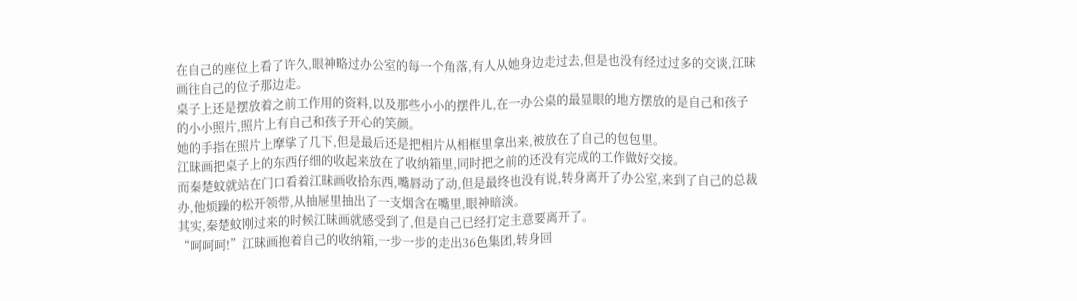在自己的座位上看了许久,眼神略过办公室的每一个角落,有人从她身边走过去,但是也没有经过过多的交谈,江昧画往自己的位子那边走。
桌子上还是摆放着之前工作用的资料,以及那些小小的摆件儿,在一办公桌的最显眼的地方摆放的是自己和孩子的小小照片,照片上有自己和孩子开心的笑颜。
她的手指在照片上摩挲了几下,但是最后还是把相片从相框里拿出来,被放在了自己的包包里。
江昧画把桌子上的东西仔细的收起来放在了收纳箱里,同时把之前的还没有完成的工作做好交接。
而秦楚蚊就站在门口看着江昧画收拾东西,嘴唇动了动,但是最终也没有说,转身离开了办公室,来到了自己的总裁办,他烦躁的松开领带,从抽屉里抽出了一支烟含在嘴里,眼神暗淡。
其实,秦楚蚊刚过来的时候江昧画就感受到了,但是自己已经打定主意要离开了。
“呵呵呵!”江昧画抱着自己的收纳箱,一步一步的走出36色集团,转身回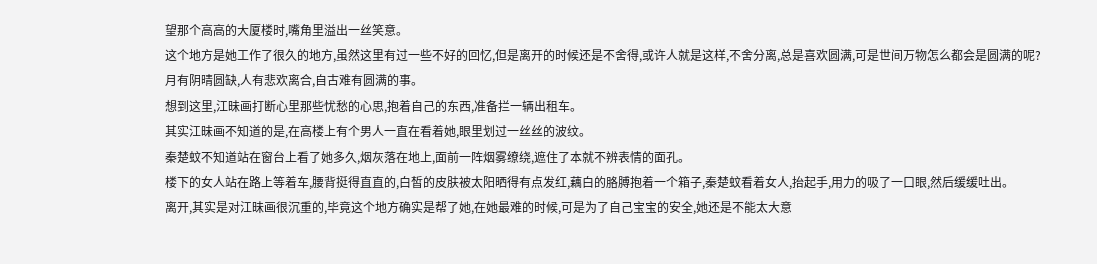望那个高高的大厦楼时,嘴角里溢出一丝笑意。
这个地方是她工作了很久的地方,虽然这里有过一些不好的回忆,但是离开的时候还是不舍得,或许人就是这样,不舍分离,总是喜欢圆满,可是世间万物怎么都会是圆满的呢?
月有阴晴圆缺,人有悲欢离合,自古难有圆满的事。
想到这里,江昧画打断心里那些忧愁的心思,抱着自己的东西,准备拦一辆出租车。
其实江昧画不知道的是,在高楼上有个男人一直在看着她,眼里划过一丝丝的波纹。
秦楚蚊不知道站在窗台上看了她多久,烟灰落在地上,面前一阵烟雾缭绕,遮住了本就不辨表情的面孔。
楼下的女人站在路上等着车,腰背挺得直直的,白皙的皮肤被太阳晒得有点发红,藕白的胳膊抱着一个箱子,秦楚蚊看着女人,抬起手,用力的吸了一口眼,然后缓缓吐出。
离开,其实是对江昧画很沉重的,毕竟这个地方确实是帮了她,在她最难的时候,可是为了自己宝宝的安全,她还是不能太大意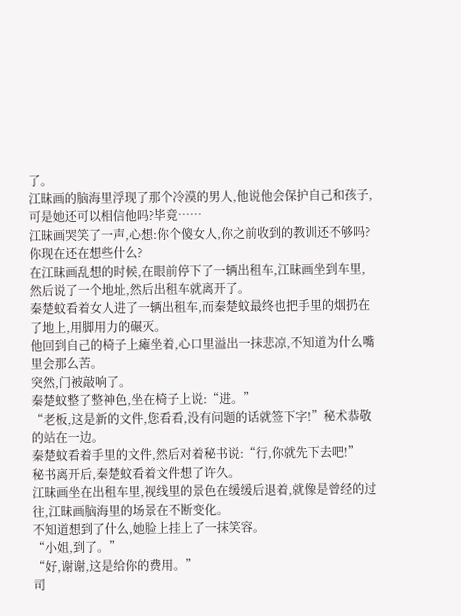了。
江昧画的脑海里浮现了那个冷漠的男人,他说他会保护自己和孩子,可是她还可以相信他吗?毕竟……
江昧画哭笑了一声,心想:你个傻女人,你之前收到的教训还不够吗?你现在还在想些什么?
在江昧画乱想的时候,在眼前停下了一辆出租车,江昧画坐到车里,然后说了一个地址,然后出租车就离开了。
秦楚蚊看着女人进了一辆出租车,而秦楚蚊最终也把手里的烟扔在了地上,用脚用力的碾灭。
他回到自己的椅子上瘫坐着,心口里溢出一抹悲凉,不知道为什么嘴里会那么苦。
突然,门被敲响了。
秦楚蚊整了整神色,坐在椅子上说:“进。”
“老板,这是新的文件,您看看,没有问题的话就签下字!”秘术恭敬的站在一边。
秦楚蚊看着手里的文件,然后对着秘书说:“行,你就先下去吧!”
秘书离开后,秦楚蚊看着文件想了许久。
江昧画坐在出租车里,视线里的景色在缓缓后退着,就像是曾经的过往,江昧画脑海里的场景在不断变化。
不知道想到了什么,她脸上挂上了一抹笑容。
“小姐,到了。”
“好,谢谢,这是给你的费用。”
司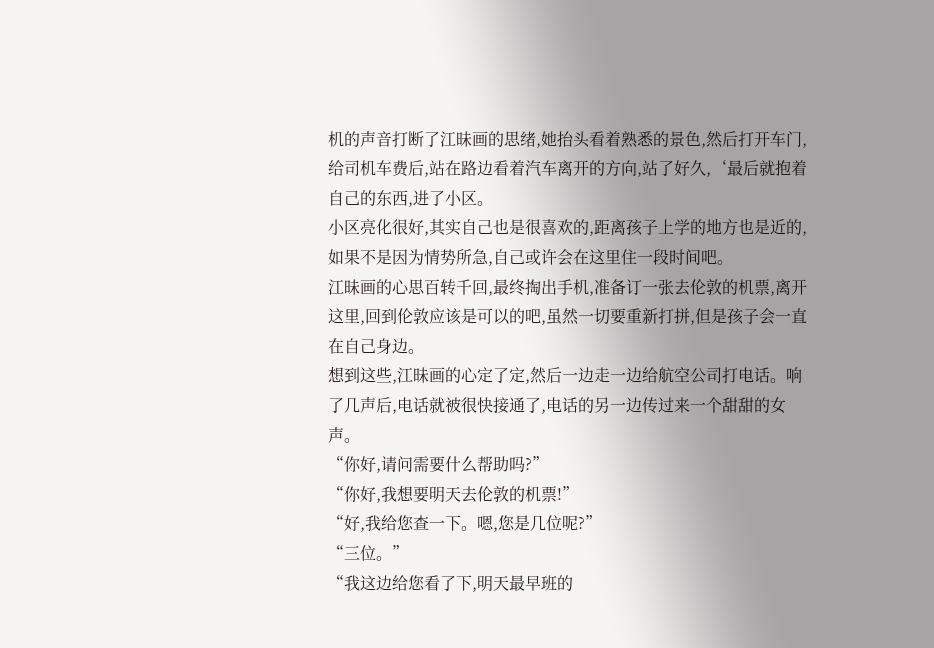机的声音打断了江昧画的思绪,她抬头看着熟悉的景色,然后打开车门,给司机车费后,站在路边看着汽车离开的方向,站了好久,‘最后就抱着自己的东西,进了小区。
小区亮化很好,其实自己也是很喜欢的,距离孩子上学的地方也是近的,如果不是因为情势所急,自己或许会在这里住一段时间吧。
江昧画的心思百转千回,最终掏出手机,准备订一张去伦敦的机票,离开这里,回到伦敦应该是可以的吧,虽然一切要重新打拼,但是孩子会一直在自己身边。
想到这些,江昧画的心定了定,然后一边走一边给航空公司打电话。响了几声后,电话就被很快接通了,电话的另一边传过来一个甜甜的女声。
“你好,请问需要什么帮助吗?”
“你好,我想要明天去伦敦的机票!”
“好,我给您查一下。嗯,您是几位呢?”
“三位。”
“我这边给您看了下,明天最早班的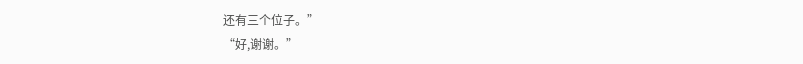还有三个位子。”
“好,谢谢。”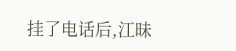挂了电话后,江昧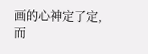画的心神定了定,而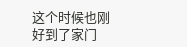这个时候也刚好到了家门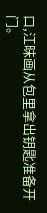口,江昧画从包里拿出钥匙准备开门。